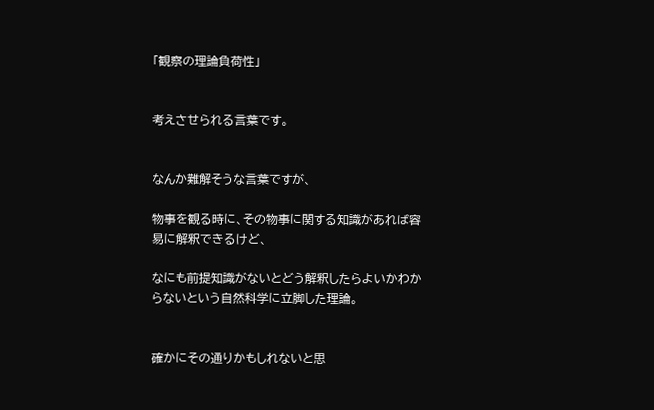「観察の理論負荷性」


考えさせられる言葉です。


なんか難解そうな言葉ですが、

物事を観る時に、その物事に関する知識があれば容易に解釈できるけど、

なにも前提知識がないとどう解釈したらよいかわからないという自然科学に立脚した理論。


確かにその通りかもしれないと思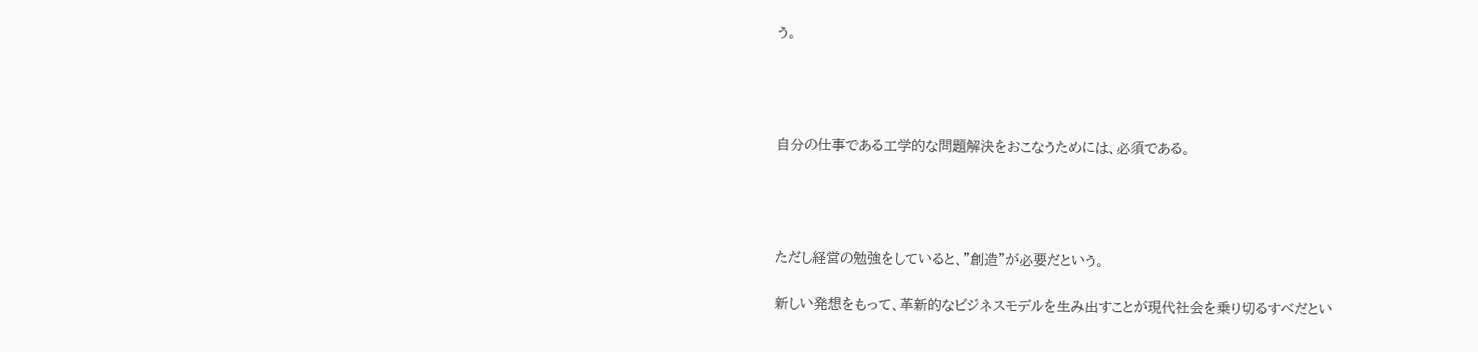う。




自分の仕事である工学的な問題解決をおこなうためには、必須である。




ただし経営の勉強をしていると、”創造”が必要だという。

新しい発想をもって、革新的なビジネスモデルを生み出すことが現代社会を乗り切るすべだとい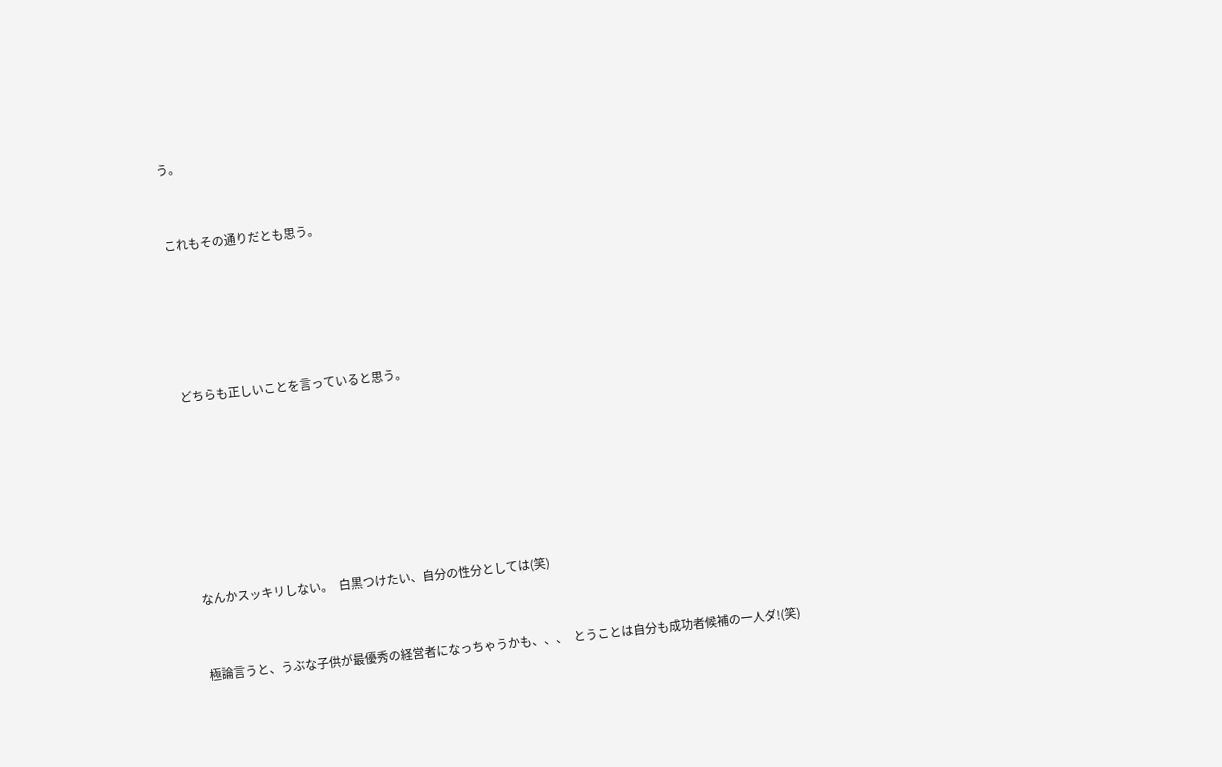う。


これもその通りだとも思う。





どちらも正しいことを言っていると思う。







なんかスッキリしない。  白黒つけたい、自分の性分としては(笑)


極論言うと、うぶな子供が最優秀の経営者になっちゃうかも、、、  とうことは自分も成功者候補の一人ダ!(笑)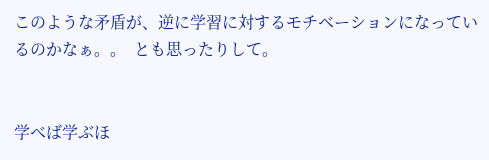このような矛盾が、逆に学習に対するモチベーションになっているのかなぁ。。  とも思ったりして。


学べば学ぶほ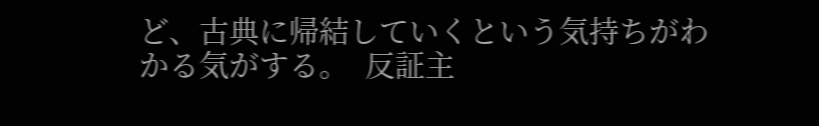ど、古典に帰結していくという気持ちがわかる気がする。  反証主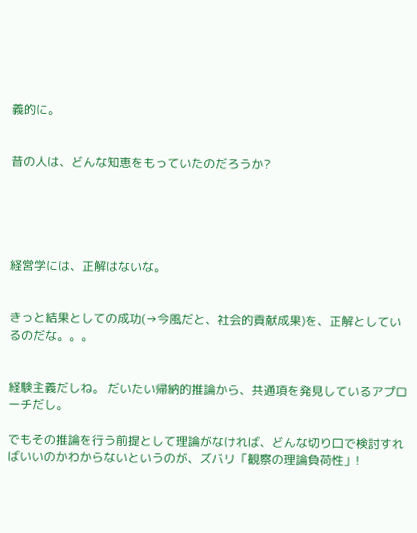義的に。


昔の人は、どんな知恵をもっていたのだろうか?





経営学には、正解はないな。


きっと結果としての成功(→今風だと、社会的貢献成果)を、正解としているのだな。。。


経験主義だしね。 だいたい帰納的推論から、共通項を発見しているアプローチだし。

でもその推論を行う前提として理論がなければ、どんな切り口で検討すればいいのかわからないというのが、ズバリ「観察の理論負荷性」!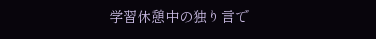学習休憩中の独り言で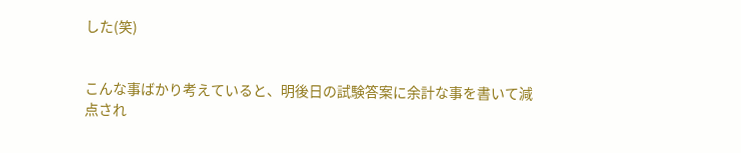した(笑)


こんな事ばかり考えていると、明後日の試験答案に余計な事を書いて減点され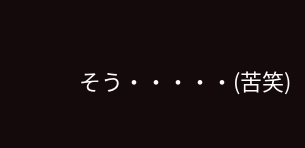そう・・・・・(苦笑)